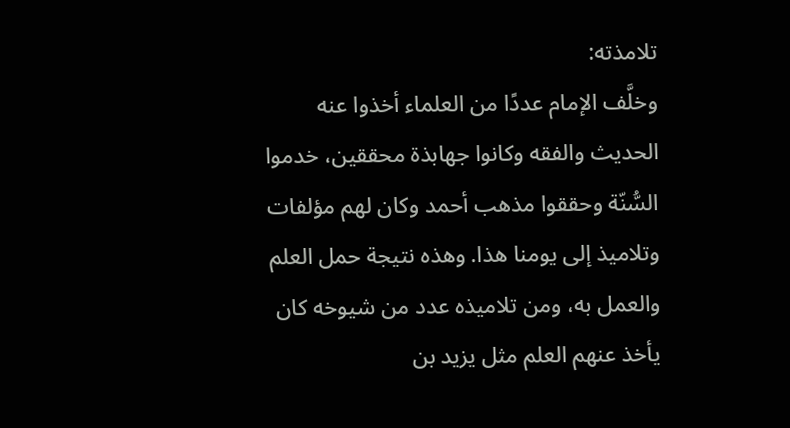تلامذته:
وخلَّف الإمام عددًا من العلماء أخذوا عنه الحديث والفقه وكانوا جهابذة محققين، خدموا السُّنّة وحققوا مذهب أحمد وكان لهم مؤلفات وتلاميذ إلى يومنا هذا. وهذه نتيجة حمل العلم والعمل به، ومن تلاميذه عدد من شيوخه كان يأخذ عنهم العلم مثل يزيد بن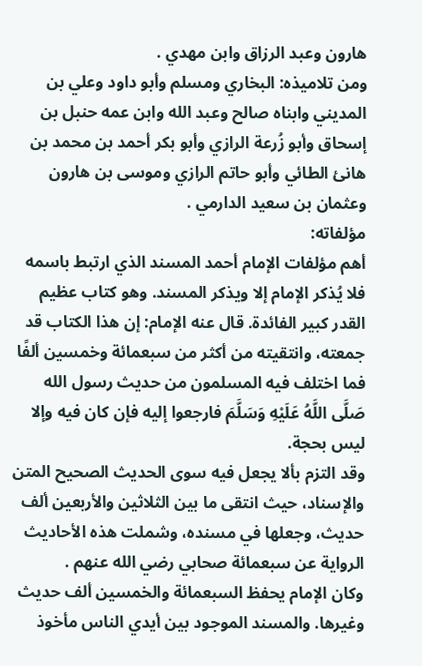هارون وعبد الرزاق وابن مهدي .
ومن تلاميذه: البخاري ومسلم وأبو داود وعلي بن المديني وابناه صالح وعبد الله وابن عمه حنبل بن إسحاق وأبو زُرعة الرازي وأبو بكر أحمد بن محمد بن هانئ الطائي وأبو حاتم الرازي وموسى بن هارون وعثمان بن سعيد الدارمي .
مؤلفاته:
أهم مؤلفات الإمام أحمد المسند الذي ارتبط باسمه فلا يُذكر الإمام إلا ويذكر المسند. وهو كتاب عظيم القدر كبير الفائدة. قال عنه الإمام: إن هذا الكتاب قد جمعته، وانتقيته من أكثر من سبعمائة وخمسين ألفًا فما اختلف فيه المسلمون من حديث رسول الله صَلَّى اللَّهُ عَلَيْهِ وَسَلَّمَ فارجعوا إليه فإن كان فيه وإلا ليس بحجة.
وقد التزم بألا يجعل فيه سوى الحديث الصحيح المتن والإسناد، حيث انتقى ما بين الثلاثين والأربعين ألف حديث، وجعلها في مسنده، وشملت هذه الأحاديث الرواية عن سبعمائة صحابي رضي الله عنهم .
وكان الإمام يحفظ السبعمائة والخمسين ألف حديث وغيرها. والمسند الموجود بين أيدي الناس مأخوذ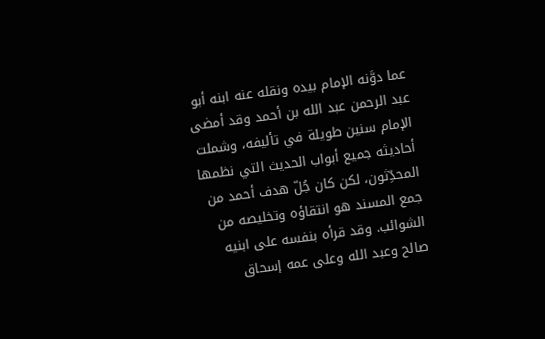عما دوَّنه الإمام بيده ونقله عنه ابنه أبو عبد الرحمن عبد الله بن أحمد وقد أمضى الإمام سنين طويلة في تأليفه، وشملت أحاديثه جميع أبواب الحديث التي نظمها المحدِّثون، لكن كان جُلّ هدف أحمد من جمع المسند هو انتقاؤه وتخليصه من الشوائب. وقد قرأه بنفسه على ابنيه صالح وعبد الله وعلى عمه إسحاق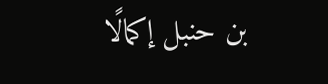بن حنبل إكمالًا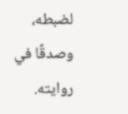لضبطه، وصدقًا في روايته.